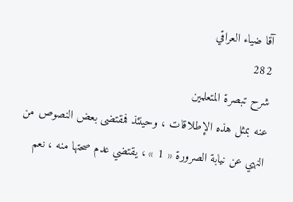آقا ضياء العراقي
282
شرح تبصرة المتعلمين
عنه بمثل هذه الإطلاقات ، وحينئذ فمقتضى بعض النصوص من النهي عن نيابة الصرورة « 1 » ، يقتضي عدم صحتها منه ، نعم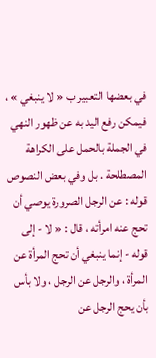في بعضها التعبير ب « لا ينبغي » ، فيمكن رفع اليد به عن ظهور النهي في الجملة بالحمل على الكراهة المصطلحة . بل وفي بعض النصوص قوله : عن الرجل الصرورة يوصي أن تحج عنه امرأته ، قال : « لا - إلى قوله - إنما ينبغي أن تحج المرأة عن المرأة ، والرجل عن الرجل ، ولا بأس بأن يحج الرجل عن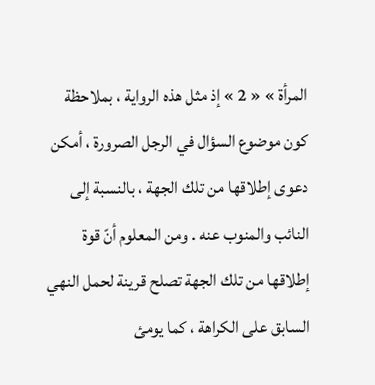المرأة » « 2 » إذ مثل هذه الرواية ، بملاحظة كون موضوع السؤال في الرجل الصرورة ، أمكن دعوى إطلاقها من تلك الجهة ، بالنسبة إلى النائب والمنوب عنه . ومن المعلوم أنّ قوة إطلاقها من تلك الجهة تصلح قرينة لحمل النهي السابق على الكراهة ، كما يومئ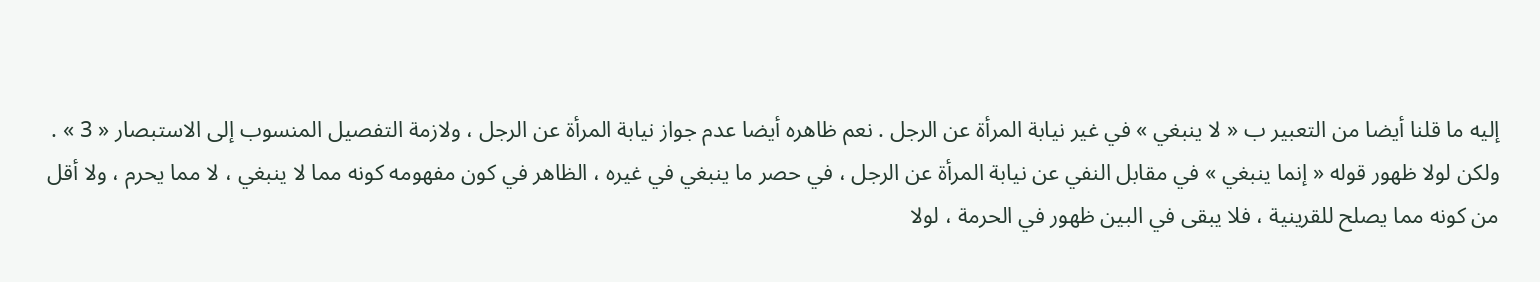إليه ما قلنا أيضا من التعبير ب « لا ينبغي » في غير نيابة المرأة عن الرجل . نعم ظاهره أيضا عدم جواز نيابة المرأة عن الرجل ، ولازمة التفصيل المنسوب إلى الاستبصار « 3 » . ولكن لولا ظهور قوله « إنما ينبغي » في مقابل النفي عن نيابة المرأة عن الرجل ، في حصر ما ينبغي في غيره ، الظاهر في كون مفهومه كونه مما لا ينبغي ، لا مما يحرم ، ولا أقل من كونه مما يصلح للقرينية ، فلا يبقى في البين ظهور في الحرمة ، لولا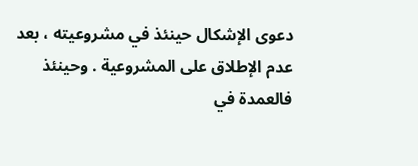دعوى الإشكال حينئذ في مشروعيته ، بعد عدم الإطلاق على المشروعية . وحينئذ فالعمدة في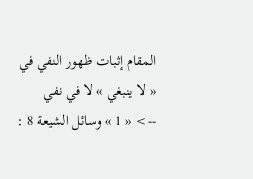المقام إثبات ظهور النفي في « لا ينبغي » لا في نفي
--> « 1 » وسائل الشيعة 8 :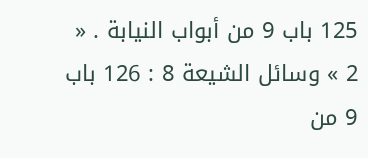125 باب 9 من أبواب النيابة . « 2 » وسائل الشيعة 8 : 126 باب 9 من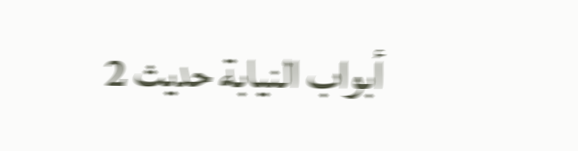أبواب النيابة حديث 2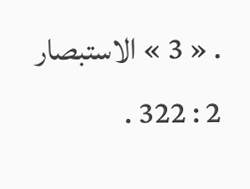. « 3 » الاستبصار 2 : 322 .